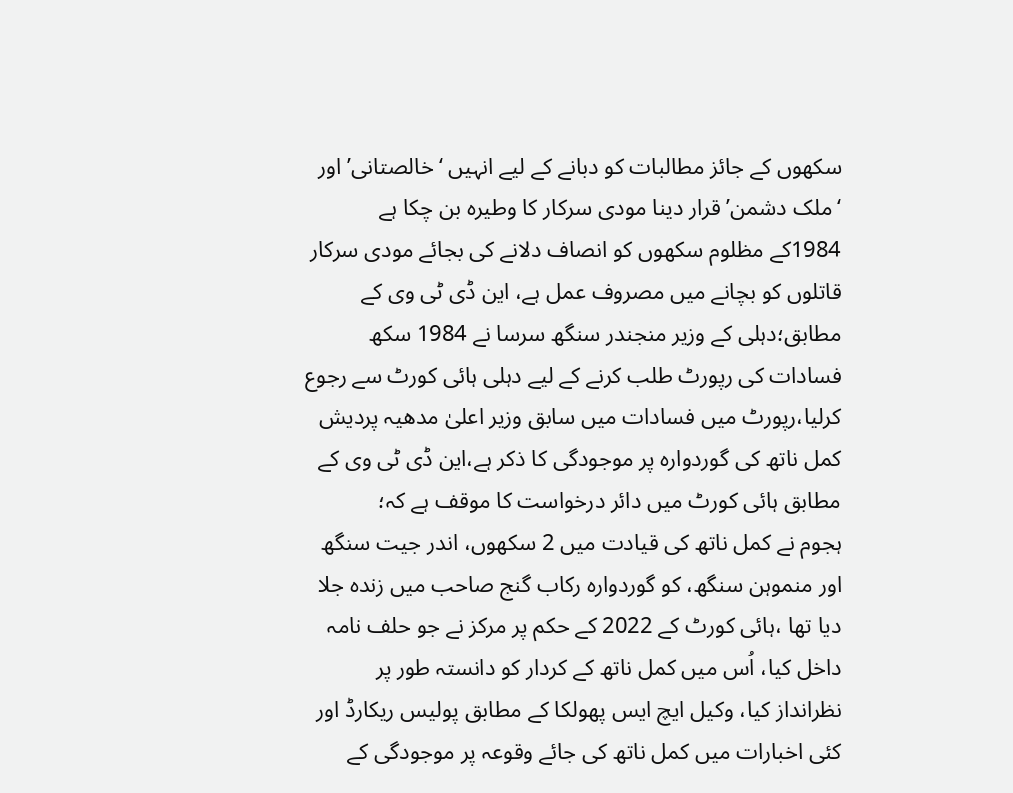سکھوں کے جائز مطالبات کو دبانے کے لیے انہیں ‘خالصتانی’ اور ‘ملک دشمن’ قرار دینا مودی سرکار کا وطیرہ بن چکا ہے
1984کے مظلوم سکھوں کو انصاف دلانے کی بجائے مودی سرکار قاتلوں کو بچانے میں مصروف عمل ہے، این ڈی ٹی وی کے مطابق؛دہلی کے وزیر منجندر سنگھ سرسا نے 1984 سکھ فسادات کی رپورٹ طلب کرنے کے لیے دہلی ہائی کورٹ سے رجوع کرلیا،رپورٹ میں فسادات میں سابق وزیر اعلیٰ مدھیہ پردیش کمل ناتھ کی گوردوارہ پر موجودگی کا ذکر ہے،این ڈی ٹی وی کے مطابق ہائی کورٹ میں دائر درخواست کا موقف ہے کہ؛
ہجوم نے کمل ناتھ کی قیادت میں 2 سکھوں، اندر جیت سنگھ اور منموہن سنگھ، کو گوردوارہ رکاب گنج صاحب میں زندہ جلا دیا تھا ،ہائی کورٹ کے 2022 کے حکم پر مرکز نے جو حلف نامہ داخل کیا، اُس میں کمل ناتھ کے کردار کو دانستہ طور پر نظرانداز کیا، وکیل ایچ ایس پھولکا کے مطابق پولیس ریکارڈ اور کئی اخبارات میں کمل ناتھ کی جائے وقوعہ پر موجودگی کے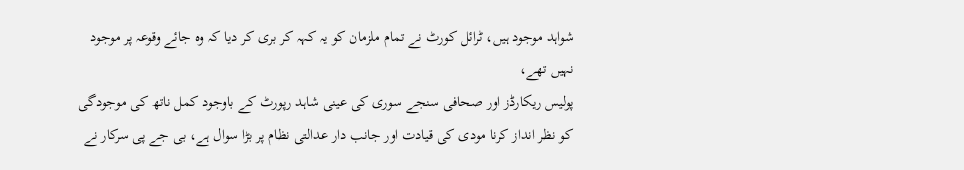شواہد موجود ہیں، ٹرائل کورٹ نے تمام ملزمان کو یہ کہہ کر بری کر دیا کہ وہ جائے وقوعہ پر موجود نہیں تھے،
پولیس ریکارڈز اور صحافی سنجے سوری کی عینی شاہد رپورٹ کے باوجود کمل ناتھ کی موجودگی کو نظر انداز کرنا مودی کی قیادت اور جانب دار عدالتی نظام پر بڑا سوال ہے، بی جے پی سرکار نے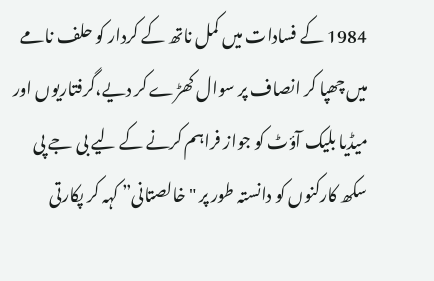1984 کے فسادات میں کمل ناتھ کے کردار کو حلف نامے میں چھپا کر انصاف پر سوال کھڑے کر دیے،گرفتاریوں اور میڈیا بلیک آؤٹ کو جواز فراہم کرنے کے لیے بی جے پی سکھ کارکنوں کو دانستہ طور پر "خالصتانی” کہہ کر پکارتی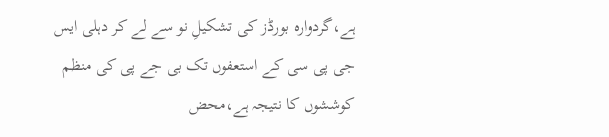ہے،گردوارہ بورڈز کی تشکیلِ نو سے لے کر دہلی ایس جی پی سی کے استعفوں تک بی جے پی کی منظم کوششوں کا نتیجہ ہے،محض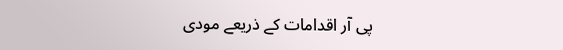پی آر اقدامات کے ذریعے مودی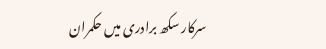سرکار سکھ برادری میں حکمران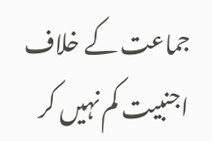جماعت کے خلاف اجنبیت کم نہیں کر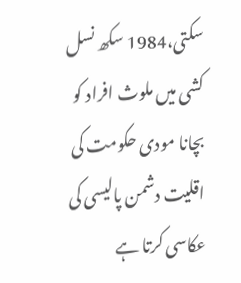سکتی،1984 سکھ نسل کشی میں ملوث افراد کو بچانا مودی حکومت کی اقلیت دشمن پالیسی کی عکاسی کرتا ہے